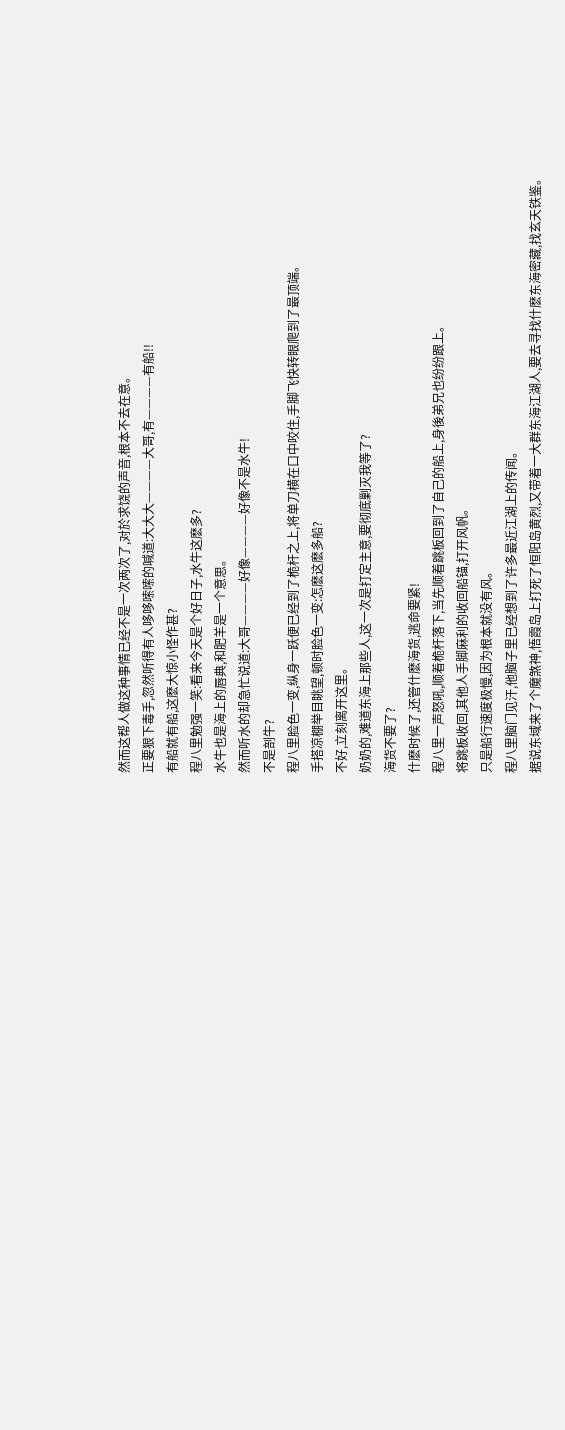然而这帮人做这种事情已经不是一次两次了,对於求饶的声音,根本不去在意。
正要狠下毒手,忽然听得有人哆哆嗦嗦的喊道:大大大————大哥,有————有船!!
有船就有船,这麽大惊小怪作甚?
程八里勉强一笑:看来今天是个好日子,水牛这麽多?
水牛也是海上的唇典,和肥羊是一个意思。
然而听水的却急忙说道:大哥————好像————好像不是水牛!
不是剖牛?
程八里脸色一变,纵身一跃便已经到了桅杆之上,将单刀横在口中咬住,手脚飞快转眼爬到了最顶端。
手搭凉棚举目眺望,顿时脸色一变:怎麽这麽多船?
不好,立刻离开这里。
奶奶的,难道东海上那些人,这一次是打定主意,要彻底剿灭我等了?
海货不要了?
什麽时候了,还管什麽海货,逃命要紧!
程八里一声怒吼,顺着桅杆落下,当先顺着跳板回到了自己的船上,身後弟兄也纷纷跟上。
将跳板收回,其他人手脚麻利的收回船锚,打开风帆。
只是船行速度极慢,因为根本就没有风。
程八里脑门见汗,他脑子里已经想到了许多最近江湖上的传闻。
据说东域来了个魔煞神,悟霞岛上打死了恒阳岛黄烈,又带着一大群东海江湖人,要去寻找什麽东海密藏,找玄天铁鉴。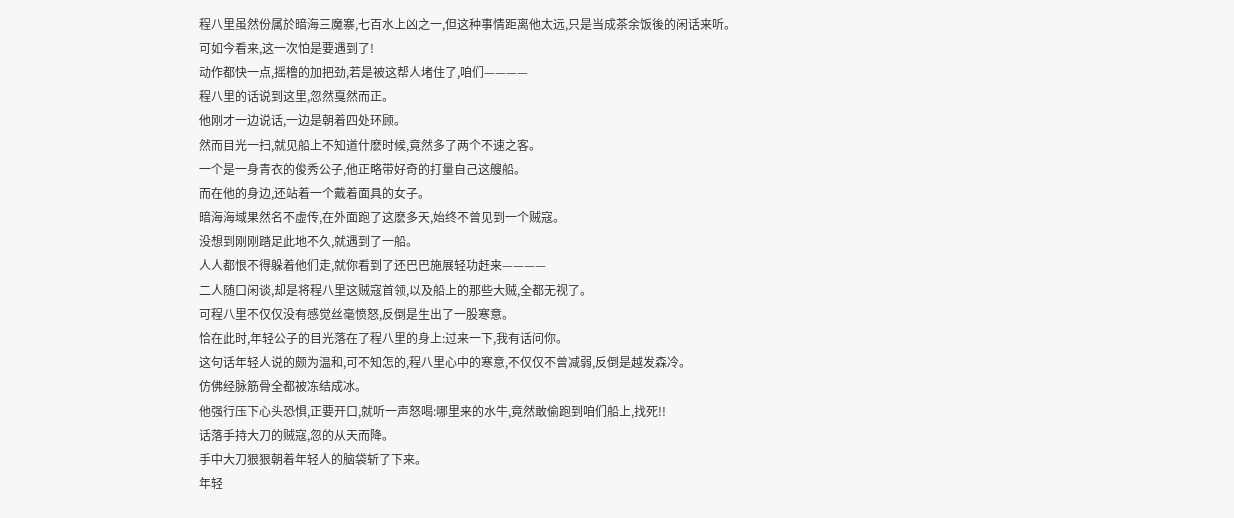程八里虽然份属於暗海三魔寨,七百水上凶之一,但这种事情距离他太远,只是当成茶余饭後的闲话来听。
可如今看来,这一次怕是要遇到了!
动作都快一点,摇橹的加把劲,若是被这帮人堵住了,咱们————
程八里的话说到这里,忽然戛然而正。
他刚才一边说话,一边是朝着四处环顾。
然而目光一扫,就见船上不知道什麽时候,竟然多了两个不速之客。
一个是一身青衣的俊秀公子,他正略带好奇的打量自己这艘船。
而在他的身边,还站着一个戴着面具的女子。
暗海海域果然名不虚传,在外面跑了这麽多天,始终不曾见到一个贼寇。
没想到刚刚踏足此地不久,就遇到了一船。
人人都恨不得躲着他们走,就你看到了还巴巴施展轻功赶来————
二人随口闲谈,却是将程八里这贼寇首领,以及船上的那些大贼,全都无视了。
可程八里不仅仅没有感觉丝毫愤怒,反倒是生出了一股寒意。
恰在此时,年轻公子的目光落在了程八里的身上:过来一下,我有话问你。
这句话年轻人说的颇为温和,可不知怎的,程八里心中的寒意,不仅仅不曾减弱,反倒是越发森冷。
仿佛经脉筋骨全都被冻结成冰。
他强行压下心头恐惧,正要开口,就听一声怒喝:哪里来的水牛,竟然敢偷跑到咱们船上,找死!!
话落手持大刀的贼寇,忽的从天而降。
手中大刀狠狠朝着年轻人的脑袋斩了下来。
年轻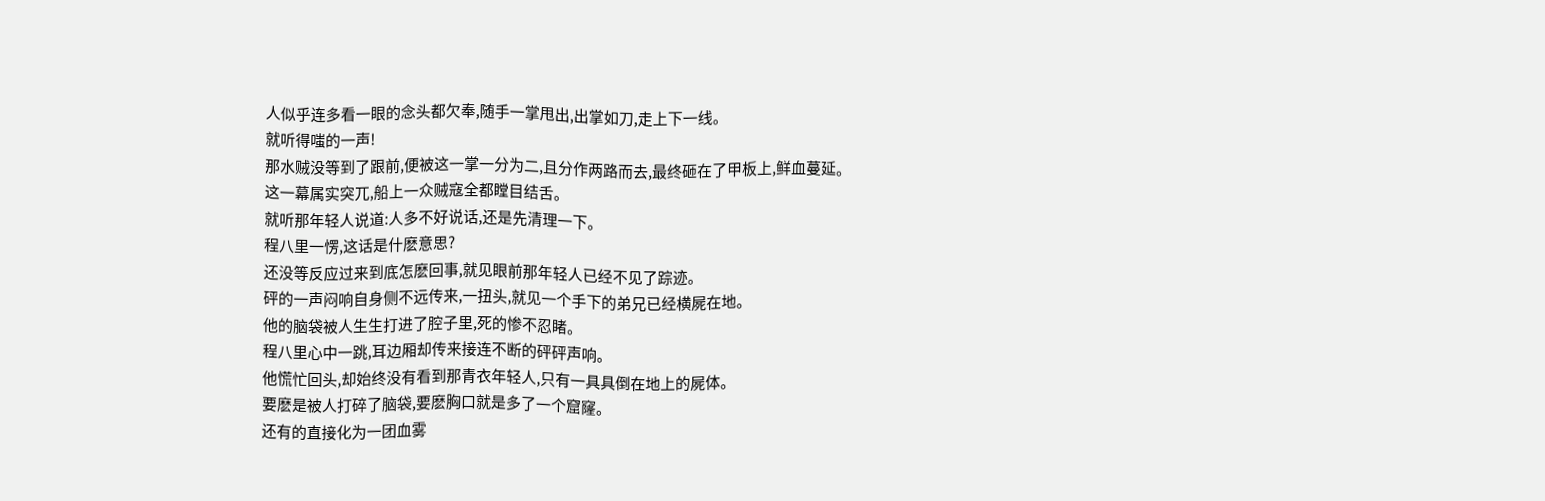人似乎连多看一眼的念头都欠奉,随手一掌甩出,出掌如刀,走上下一线。
就听得嗤的一声!
那水贼没等到了跟前,便被这一掌一分为二,且分作两路而去,最终砸在了甲板上,鲜血蔓延。
这一幕属实突兀,船上一众贼寇全都瞠目结舌。
就听那年轻人说道:人多不好说话,还是先清理一下。
程八里一愣,这话是什麽意思?
还没等反应过来到底怎麽回事,就见眼前那年轻人已经不见了踪迹。
砰的一声闷响自身侧不远传来,一扭头,就见一个手下的弟兄已经横屍在地。
他的脑袋被人生生打进了腔子里,死的惨不忍睹。
程八里心中一跳,耳边厢却传来接连不断的砰砰声响。
他慌忙回头,却始终没有看到那青衣年轻人,只有一具具倒在地上的屍体。
要麽是被人打碎了脑袋,要麽胸口就是多了一个窟窿。
还有的直接化为一团血雾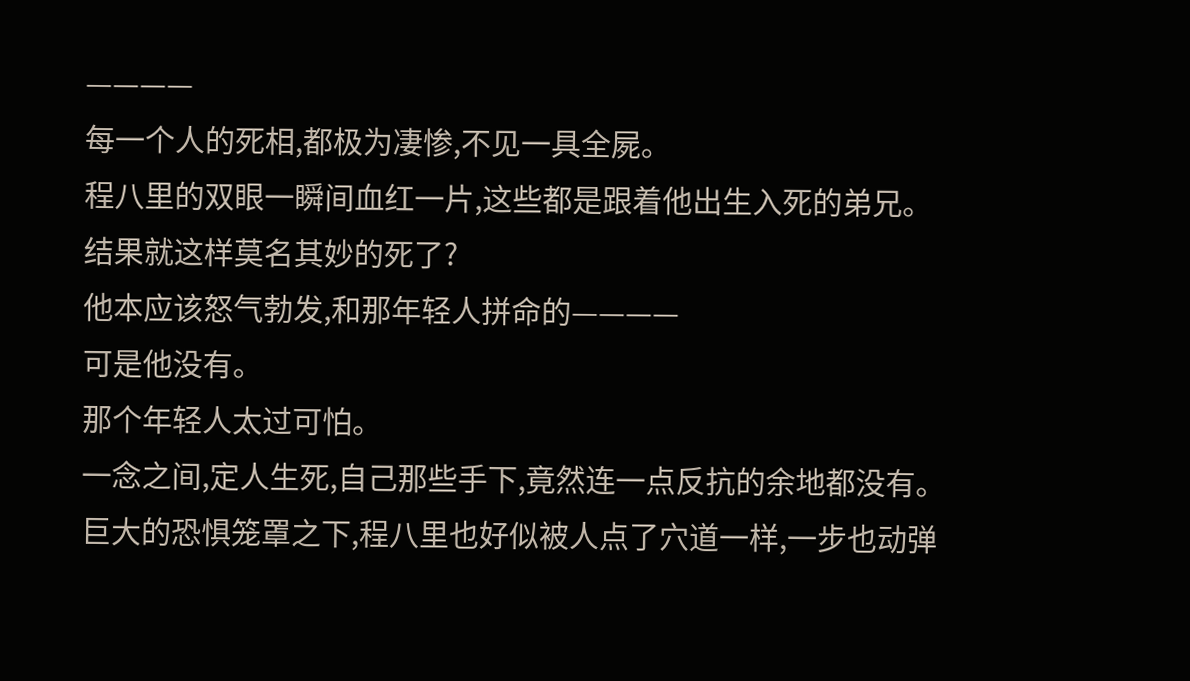————
每一个人的死相,都极为凄惨,不见一具全屍。
程八里的双眼一瞬间血红一片,这些都是跟着他出生入死的弟兄。
结果就这样莫名其妙的死了?
他本应该怒气勃发,和那年轻人拼命的————
可是他没有。
那个年轻人太过可怕。
一念之间,定人生死,自己那些手下,竟然连一点反抗的余地都没有。
巨大的恐惧笼罩之下,程八里也好似被人点了穴道一样,一步也动弹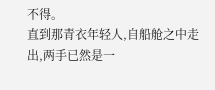不得。
直到那青衣年轻人,自船舱之中走出,两手已然是一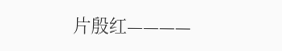片殷红————